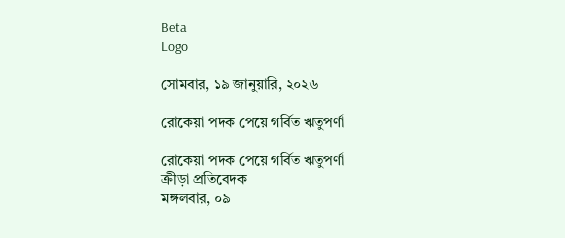Beta
Logo

সোমবার, ১৯ জানুয়ারি, ২০২৬

রোকেয়া পদক পেয়ে গর্বিত ঋতুপর্ণা

রোকেয়া পদক পেয়ে গর্বিত ঋতুপর্ণা
ক্রীড়া প্রতিবেদক
মঙ্গলবার, ০৯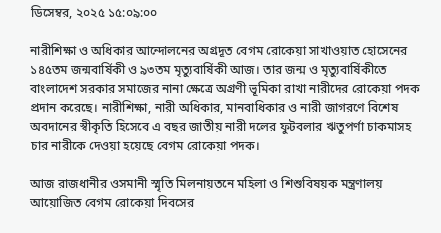ডিসেম্বর, ২০২৫ ১৫:০৯:০০

নারীশিক্ষা ও অধিকার আন্দোলনের অগ্রদূত বেগম রোকেয়া সাখাওয়াত হোসেনের ১৪৫তম জন্মবার্ষিকী ও ৯৩তম মৃত্যুবার্ষিকী আজ। তার জন্ম ও মৃত্যুবার্ষিকীতে বাংলাদেশ সরকার সমাজের নানা ক্ষেত্রে অগ্রণী ভূমিকা রাখা নারীদের রোকেয়া পদক প্রদান করেছে। নারীশিক্ষা, নারী অধিকার, মানবাধিকার ও নারী জাগরণে বিশেষ অবদানের স্বীকৃতি হিসেবে এ বছর জাতীয় নারী দলের ফুটবলার ঋতুপর্ণা চাকমাসহ চার নারীকে দেওয়া হয়েছে বেগম রোকেয়া পদক।

আজ রাজধানীর ওসমানী স্মৃতি মিলনায়তনে মহিলা ও শিশুবিষয়ক মন্ত্রণালয় আয়োজিত বেগম রোকেয়া দিবসের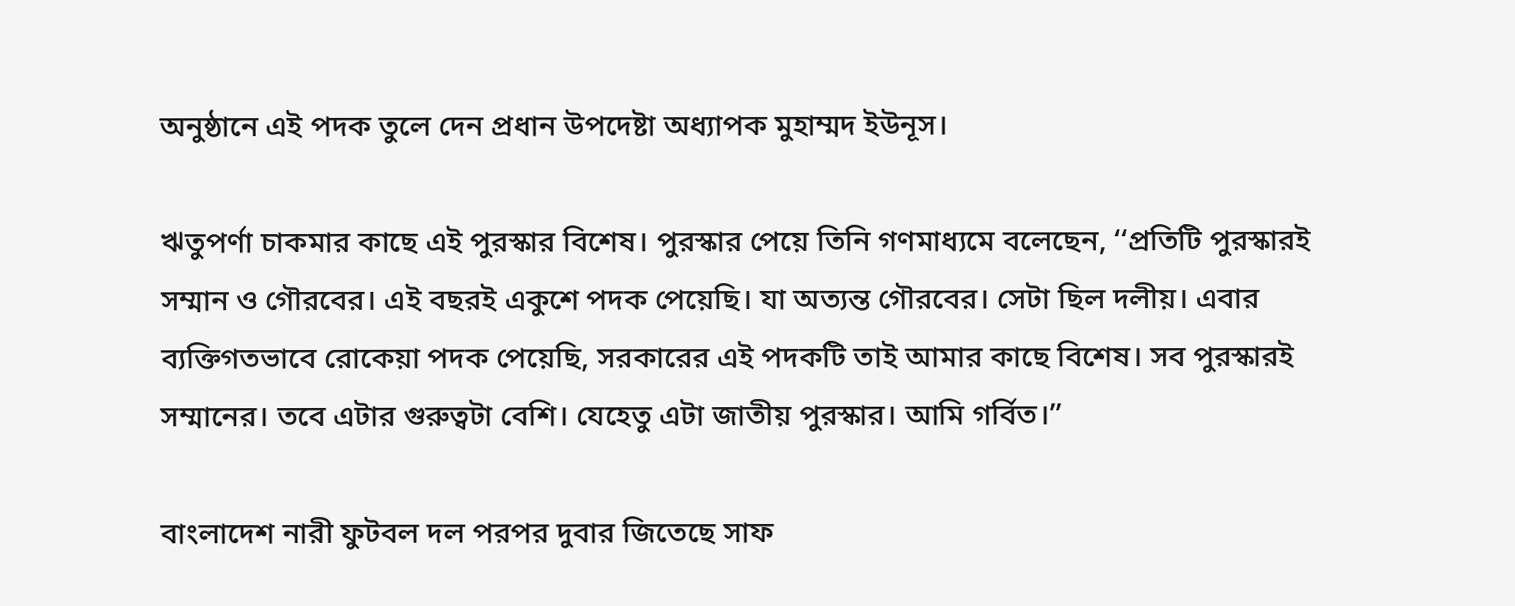অনুষ্ঠানে এই পদক তুলে দেন প্রধান উপদেষ্টা অধ্যাপক মুহাম্মদ ইউনূস।

ঋতুপর্ণা চাকমার কাছে এই পুরস্কার বিশেষ। পুরস্কার পেয়ে তিনি গণমাধ্যমে বলেছেন, ‘‘প্রতিটি পুরস্কারই সম্মান ও গৌরবের। এই বছরই একুশে পদক পেয়েছি। যা অত্যন্ত গৌরবের। সেটা ছিল দলীয়। এবার ব্যক্তিগতভাবে রোকেয়া পদক পেয়েছি, সরকারের এই পদকটি তাই আমার কাছে বিশেষ। সব পুরস্কারই সম্মানের। তবে এটার গুরুত্বটা বেশি। যেহেতু এটা জাতীয় পুরস্কার। আমি গর্বিত।’’

বাংলাদেশ নারী ফুটবল দল পরপর দুবার জিতেছে সাফ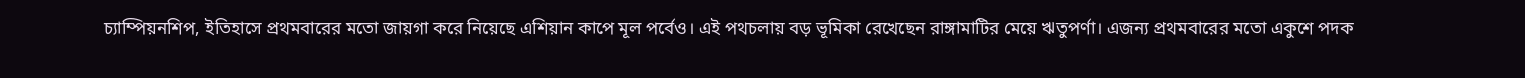চ্যাম্পিয়নশিপ, ইতিহাসে প্রথমবারের মতো জায়গা করে নিয়েছে এশিয়ান কাপে মূল পর্বেও। এই পথচলায় বড় ভূমিকা রেখেছেন রাঙ্গামাটির মেয়ে ঋতুপর্ণা। এজন্য প্রথমবারের মতো একুশে পদক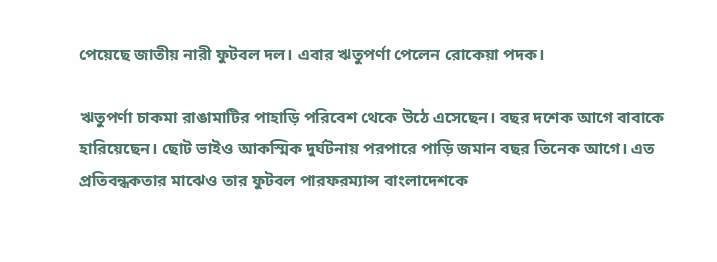পেয়েছে জাতীয় নারী ফুটবল দল। এবার ঋতুপর্ণা পেলেন রোকেয়া পদক।

ঋতুপর্ণা চাকমা রাঙামাটির পাহাড়ি পরিবেশ থেকে উঠে এসেছেন। বছর দশেক আগে বাবাকে হারিয়েছেন। ছোট ভাইও আকস্মিক দুর্ঘটনায় পরপারে পাড়ি জমান বছর তিনেক আগে। এত প্রতিবন্ধকতার মাঝেও তার ফুটবল পারফরম্যান্স বাংলাদেশকে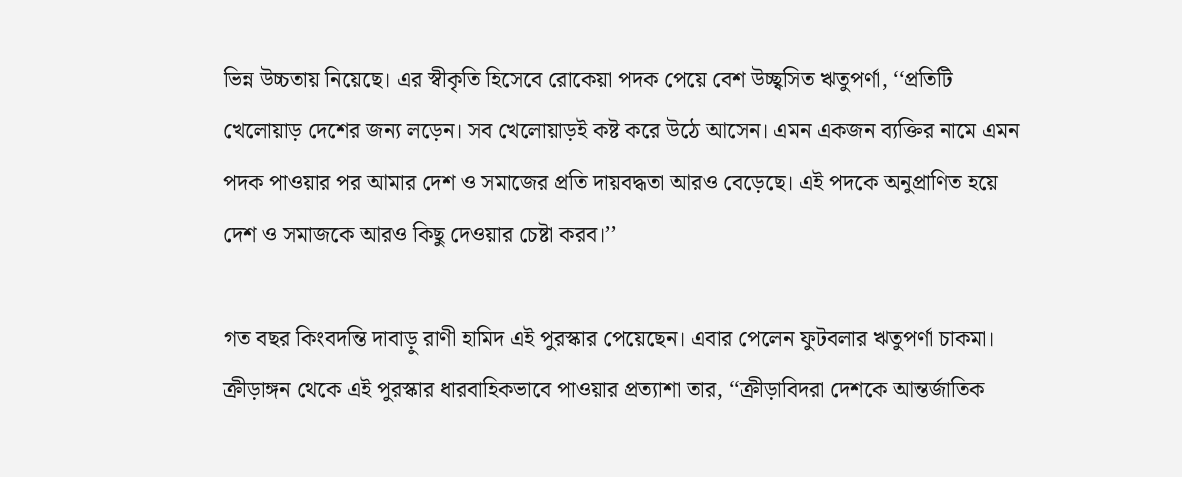ভিন্ন উচ্চতায় নিয়েছে। এর স্বীকৃতি হিসেবে রোকেয়া পদক পেয়ে বেশ উচ্ছ্বসিত ঋতুপর্ণা, ‘‘প্রতিটি খেলোয়াড় দেশের জন্য লড়েন। সব খেলোয়াড়ই কষ্ট করে উঠে আসেন। এমন একজন ব্যক্তির নামে এমন পদক পাওয়ার পর আমার দেশ ও সমাজের প্রতি দায়বদ্ধতা আরও বেড়েছে। এই পদকে অনুপ্রাণিত হয়ে দেশ ও সমাজকে আরও কিছু দেওয়ার চেষ্টা করব।’’

গত বছর কিংবদন্তি দাবাড়ু রাণী হামিদ এই পুরস্কার পেয়েছেন। এবার পেলেন ফুটবলার ঋতুপর্ণা চাকমা। ক্রীড়াঙ্গন থেকে এই পুরস্কার ধারবাহিকভাবে পাওয়ার প্রত্যাশা তার, ‘‘ক্রীড়াবিদরা দেশকে আন্তর্জাতিক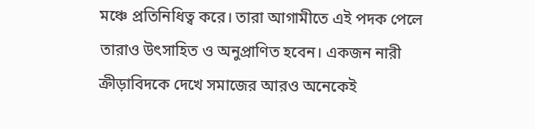মঞ্চে প্রতিনিধিত্ব করে। তারা আগামীতে এই পদক পেলে তারাও উৎসাহিত ও অনুপ্রাণিত হবেন। একজন নারী ক্রীড়াবিদকে দেখে সমাজের আরও অনেকেই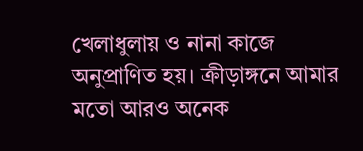খেলাধুলায় ও নানা কাজে অনুপ্রাণিত হয়। ক্রীড়াঙ্গনে আমার মতো আরও অনেক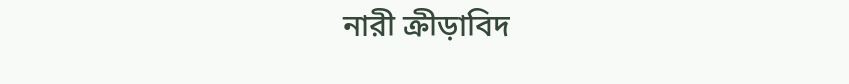নারী ক্রীড়াবিদ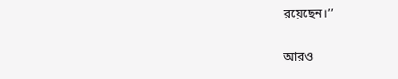রয়েছেন।’’

আরও